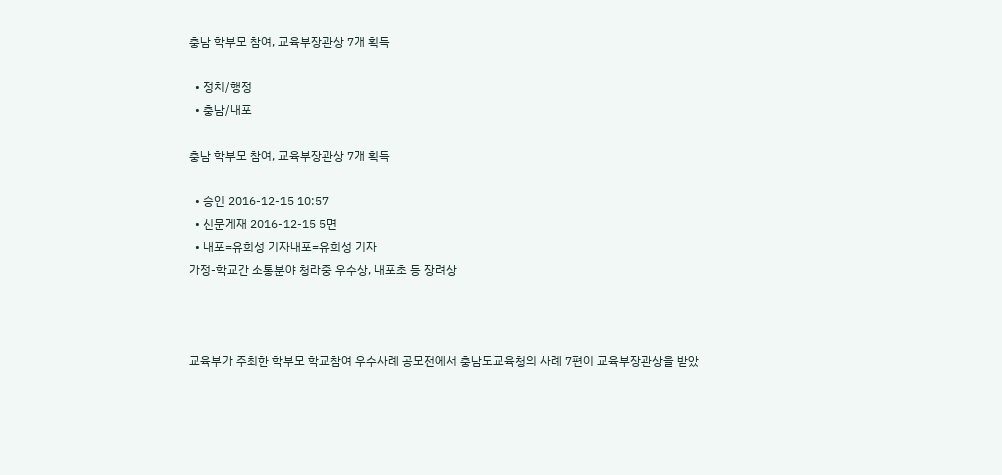충남 학부모 참여, 교육부장관상 7개 획득

  • 정치/행정
  • 충남/내포

충남 학부모 참여, 교육부장관상 7개 획득

  • 승인 2016-12-15 10:57
  • 신문게재 2016-12-15 5면
  • 내포=유희성 기자내포=유희성 기자
가정-학교간 소통분야 청라중 우수상, 내포초 등 장려상



교육부가 주최한 학부모 학교참여 우수사례 공모전에서 충남도교육청의 사례 7편이 교육부장관상을 받았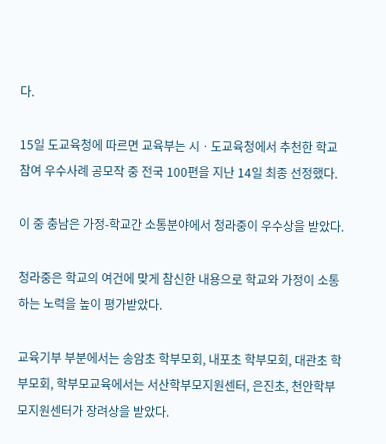다.

15일 도교육청에 따르면 교육부는 시ㆍ도교육청에서 추천한 학교참여 우수사례 공모작 중 전국 100편을 지난 14일 최종 선정했다.

이 중 충남은 가정-학교간 소통분야에서 청라중이 우수상을 받았다.

청라중은 학교의 여건에 맞게 참신한 내용으로 학교와 가정이 소통하는 노력을 높이 평가받았다.

교육기부 부분에서는 송암초 학부모회, 내포초 학부모회, 대관초 학부모회, 학부모교육에서는 서산학부모지원센터, 은진초, 천안학부모지원센터가 장려상을 받았다.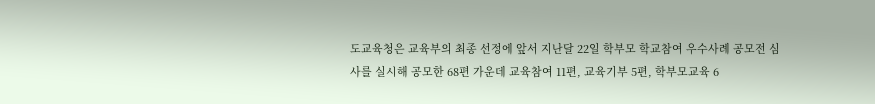도교육청은 교육부의 최종 선정에 앞서 지난달 22일 학부모 학교참여 우수사례 공모전 심사를 실시해 공모한 68편 가운데 교육참여 11편, 교육기부 5편, 학부모교육 6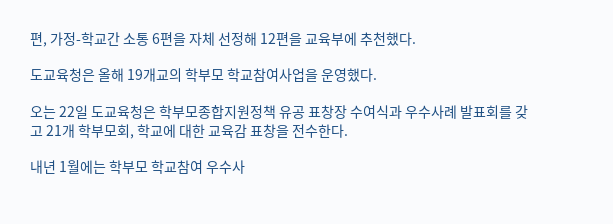편, 가정-학교간 소통 6편을 자체 선정해 12편을 교육부에 추천했다.

도교육청은 올해 19개교의 학부모 학교참여사업을 운영했다.

오는 22일 도교육청은 학부모종합지원정책 유공 표창장 수여식과 우수사례 발표회를 갖고 21개 학부모회, 학교에 대한 교육감 표창을 전수한다.

내년 1월에는 학부모 학교참여 우수사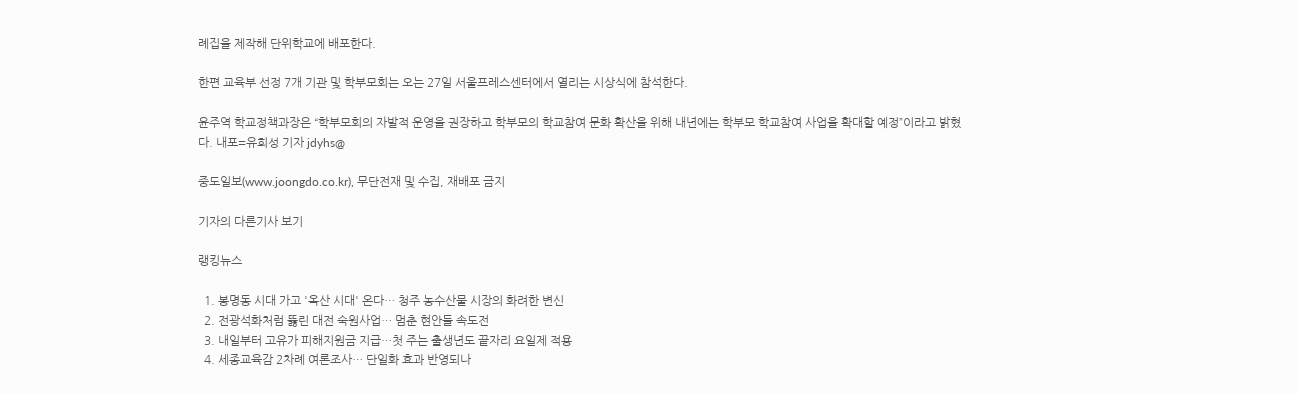례집을 제작해 단위학교에 배포한다.

한편 교육부 선정 7개 기관 및 학부모회는 오는 27일 서울프레스센터에서 열리는 시상식에 참석한다.

윤주역 학교정책과장은 “학부모회의 자발적 운영을 권장하고 학부모의 학교참여 문화 확산을 위해 내년에는 학부모 학교참여 사업을 확대할 예정”이라고 밝혔다. 내포=유희성 기자 jdyhs@

중도일보(www.joongdo.co.kr), 무단전재 및 수집, 재배포 금지

기자의 다른기사 보기

랭킹뉴스

  1. 봉명동 시대 가고 '옥산 시대' 온다… 청주 농수산물 시장의 화려한 변신
  2. 전광석화처럼 뚫린 대전 숙원사업… 멈춘 현안들 속도전
  3. 내일부터 고유가 피해지원금 지급…첫 주는 출생년도 끝자리 요일제 적용
  4. 세종교육감 2차례 여론조사… 단일화 효과 반영되나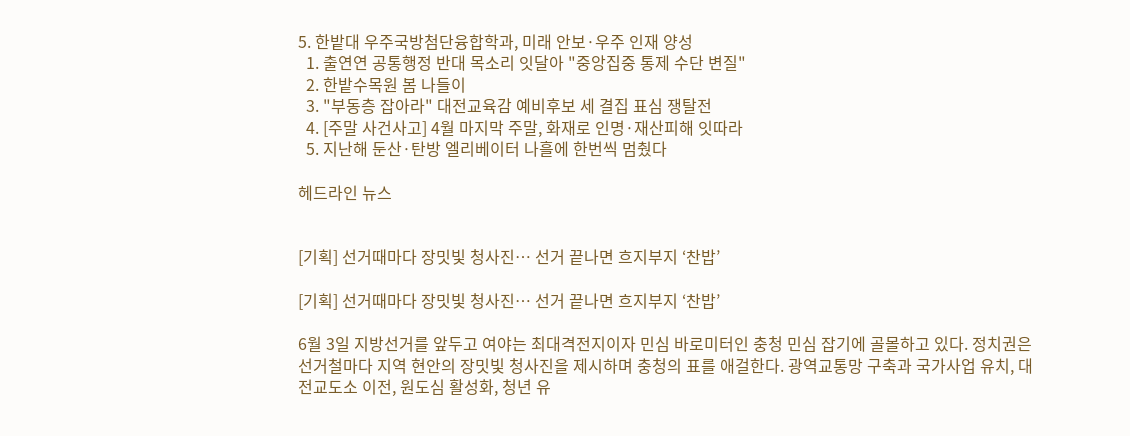5. 한밭대 우주국방첨단융합학과, 미래 안보·우주 인재 양성
  1. 출연연 공통행정 반대 목소리 잇달아 "중앙집중 통제 수단 변질"
  2. 한밭수목원 봄 나들이
  3. "부동층 잡아라" 대전교육감 예비후보 세 결집 표심 쟁탈전
  4. [주말 사건사고] 4월 마지막 주말, 화재로 인명·재산피해 잇따라
  5. 지난해 둔산·탄방 엘리베이터 나흘에 한번씩 멈췄다

헤드라인 뉴스


[기획] 선거때마다 장밋빛 청사진… 선거 끝나면 흐지부지 ‘찬밥’

[기획] 선거때마다 장밋빛 청사진… 선거 끝나면 흐지부지 ‘찬밥’

6월 3일 지방선거를 앞두고 여야는 최대격전지이자 민심 바로미터인 충청 민심 잡기에 골몰하고 있다. 정치권은 선거철마다 지역 현안의 장밋빛 청사진을 제시하며 충청의 표를 애걸한다. 광역교통망 구축과 국가사업 유치, 대전교도소 이전, 원도심 활성화, 청년 유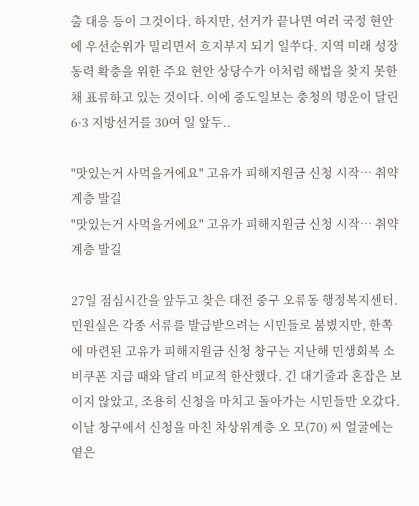출 대응 등이 그것이다. 하지만, 선거가 끝나면 여러 국정 현안에 우선순위가 밀리면서 흐지부지 되기 일쑤다. 지역 미래 성장동력 확충을 위한 주요 현안 상당수가 이처럼 해법을 찾지 못한 채 표류하고 있는 것이다. 이에 중도일보는 충청의 명운이 달린 6·3 지방선거를 30여 일 앞두..

"맛있는거 사먹을거에요" 고유가 피해지원금 신청 시작… 취약계층 발길
"맛있는거 사먹을거에요" 고유가 피해지원금 신청 시작… 취약계층 발길

27일 점심시간을 앞두고 찾은 대전 중구 오류동 행정복지센터. 민원실은 각종 서류를 발급받으려는 시민들로 붐볐지만, 한쪽에 마련된 고유가 피해지원금 신청 창구는 지난해 민생회복 소비쿠폰 지급 때와 달리 비교적 한산했다. 긴 대기줄과 혼잡은 보이지 않았고, 조용히 신청을 마치고 돌아가는 시민들만 오갔다. 이날 창구에서 신청을 마친 차상위계층 오 모(70) 씨 얼굴에는 옅은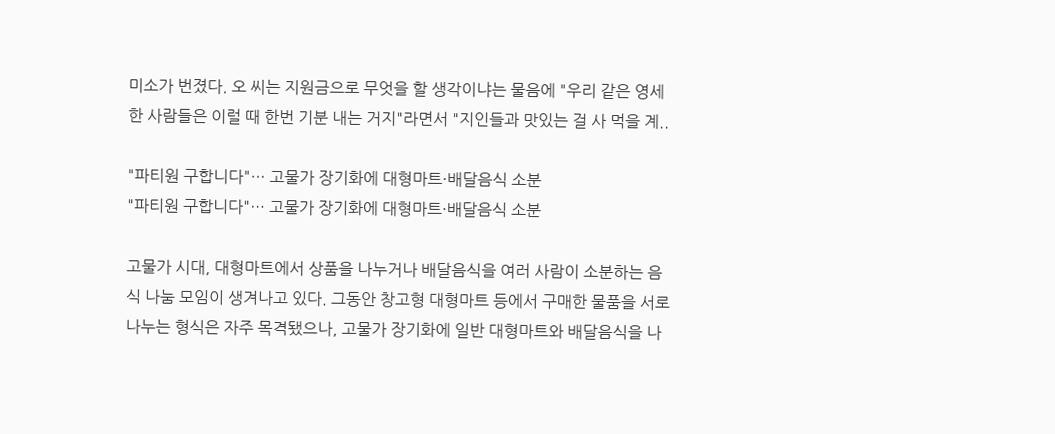미소가 번졌다. 오 씨는 지원금으로 무엇을 할 생각이냐는 물음에 "우리 같은 영세한 사람들은 이럴 때 한번 기분 내는 거지"라면서 "지인들과 맛있는 걸 사 먹을 계..

"파티원 구합니다"… 고물가 장기화에 대형마트·배달음식 소분
"파티원 구합니다"… 고물가 장기화에 대형마트·배달음식 소분

고물가 시대, 대형마트에서 상품을 나누거나 배달음식을 여러 사람이 소분하는 음식 나눔 모임이 생겨나고 있다. 그동안 창고형 대형마트 등에서 구매한 물품을 서로 나누는 형식은 자주 목격됐으나, 고물가 장기화에 일반 대형마트와 배달음식을 나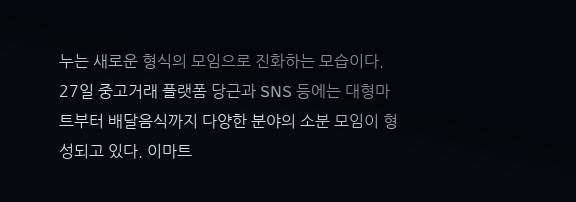누는 새로운 형식의 모임으로 진화하는 모습이다. 27일 중고거래 플랫폼 당근과 SNS 등에는 대형마트부터 배달음식까지 다양한 분야의 소분 모임이 형성되고 있다. 이마트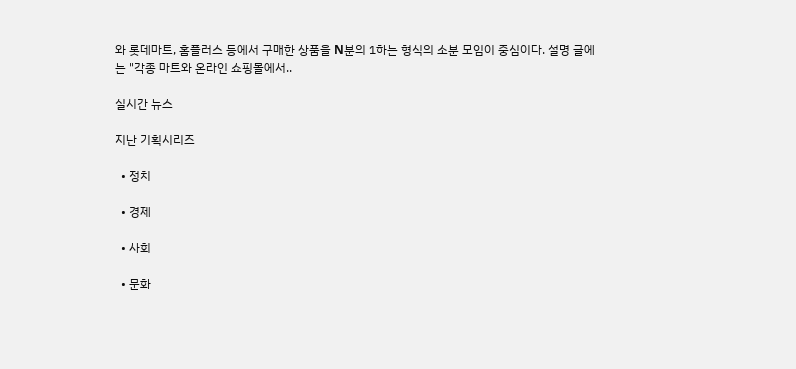와 롯데마트, 홈플러스 등에서 구매한 상품을 N분의 1하는 형식의 소분 모임이 중심이다. 설명 글에는 "각종 마트와 온라인 쇼핑몰에서..

실시간 뉴스

지난 기획시리즈

  • 정치

  • 경제

  • 사회

  • 문화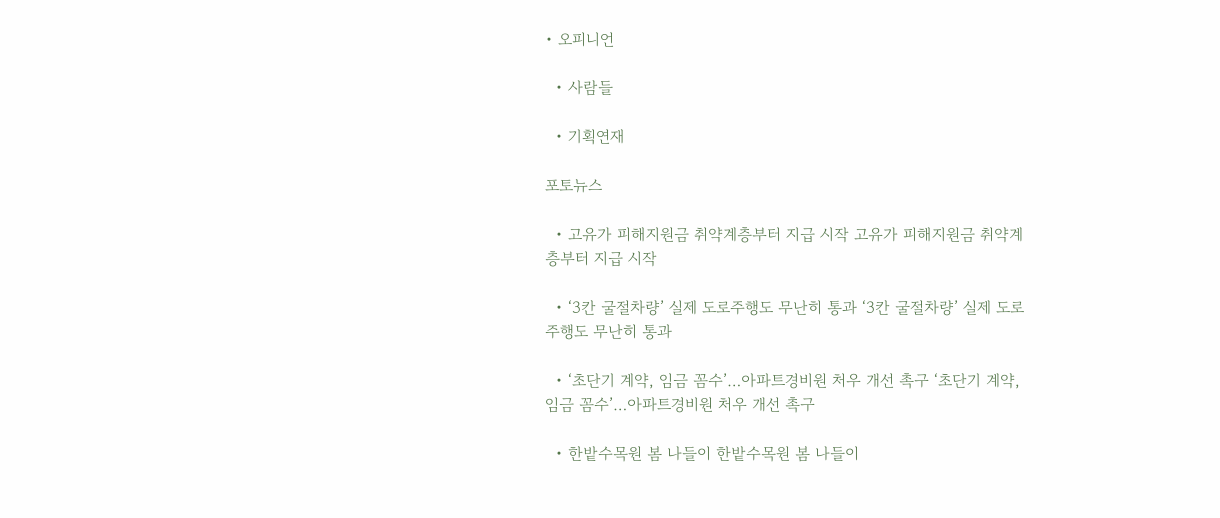• 오피니언

  • 사람들

  • 기획연재

포토뉴스

  • 고유가 피해지원금 취약계층부터 지급 시작 고유가 피해지원금 취약계층부터 지급 시작

  • ‘3칸 굴절차량’ 실제 도로주행도 무난히 통과 ‘3칸 굴절차량’ 실제 도로주행도 무난히 통과

  • ‘초단기 계약, 임금 꼼수’…아파트경비원 처우 개선 촉구 ‘초단기 계약, 임금 꼼수’…아파트경비원 처우 개선 촉구

  • 한밭수목원 봄 나들이 한밭수목원 봄 나들이